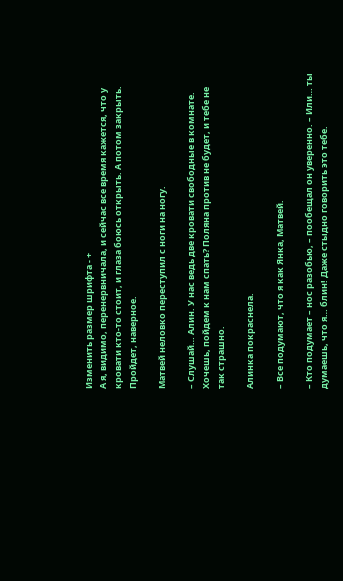Изменить размер шрифта - +
А я, видимо, перенервничала, и сейчас все время кажется, что у кровати кто-то стоит, и глаза боюсь открыть. А потом закрыть. Пройдет, наверное.

Матвей неловко переступил с ноги на ногу.

– Слушай… Алин. У нас ведь две кровати свободные в комнате. Хочешь, пойдем к нам спать? Поляна против не будет, и тебе не так страшно.

Алинка покраснела.

– Все подумают, что я как Янка, Матвей.

– Кто подумает – нос разобью, – пообещал он уверенно. – Или… ты думаешь, что я… блин! Даже стыдно говорить это тебе.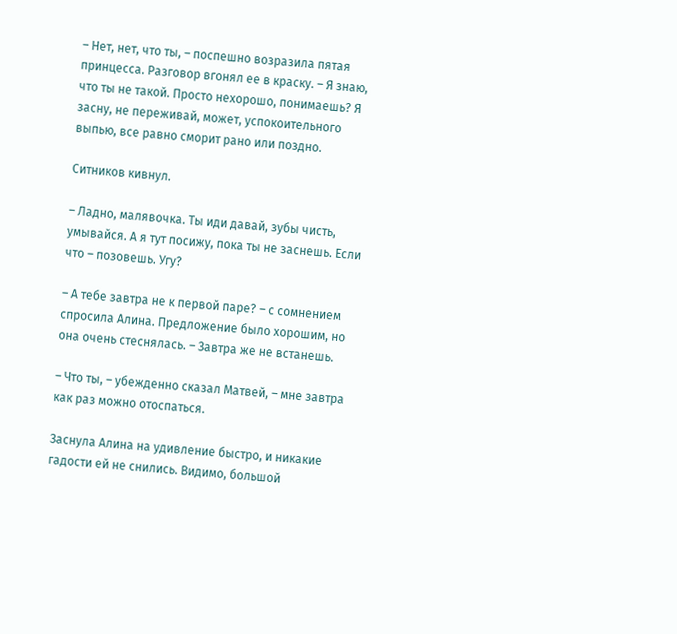– Нет, нет, что ты, – поспешно возразила пятая принцесса. Разговор вгонял ее в краску. – Я знаю, что ты не такой. Просто нехорошо, понимаешь? Я засну, не переживай, может, успокоительного выпью, все равно сморит рано или поздно.

Ситников кивнул.

– Ладно, малявочка. Ты иди давай, зубы чисть, умывайся. А я тут посижу, пока ты не заснешь. Если что – позовешь. Угу?

– А тебе завтра не к первой паре? – с сомнением спросила Алина. Предложение было хорошим, но она очень стеснялась. – Завтра же не встанешь.

– Что ты, – убежденно сказал Матвей, – мне завтра как раз можно отоспаться.

Заснула Алина на удивление быстро, и никакие гадости ей не снились. Видимо, большой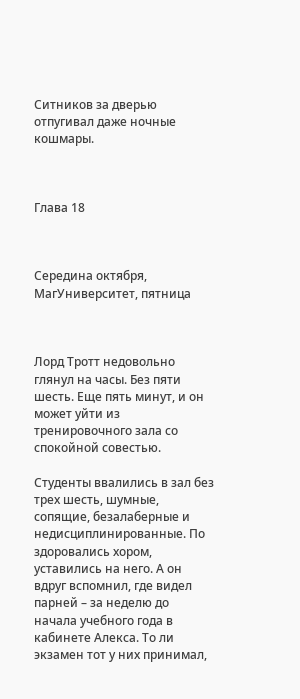Ситников за дверью отпугивал даже ночные кошмары.



Глава 18



Середина октября, МагУниверситет, пятница



Лорд Тротт недовольно глянул на часы. Без пяти шесть. Еще пять минут, и он может уйти из тренировочного зала со спокойной совестью.

Студенты ввалились в зал без трех шесть, шумные, сопящие, безалаберные и недисциплинированные. По здоровались хором, уставились на него. А он вдруг вспомнил, где видел парней – за неделю до начала учебного года в кабинете Алекса. То ли экзамен тот у них принимал,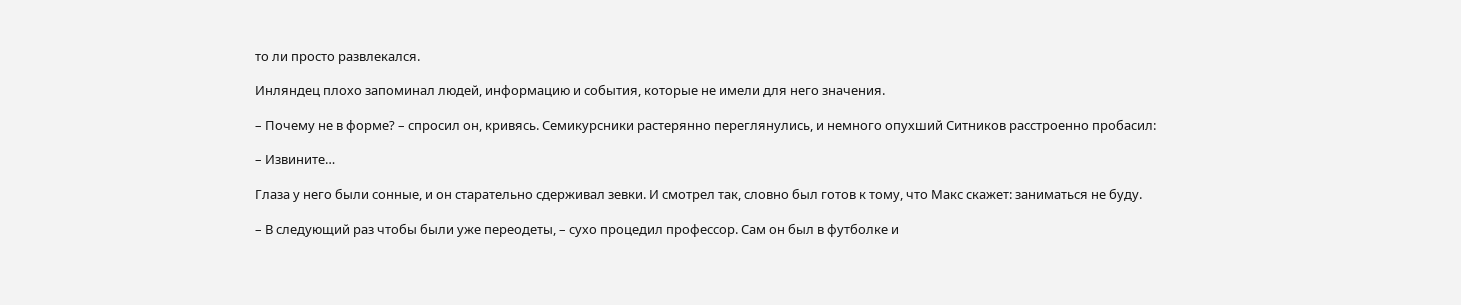то ли просто развлекался.

Инляндец плохо запоминал людей, информацию и события, которые не имели для него значения.

– Почему не в форме? – спросил он, кривясь. Семикурсники растерянно переглянулись, и немного опухший Ситников расстроенно пробасил:

– Извините…

Глаза у него были сонные, и он старательно сдерживал зевки. И смотрел так, словно был готов к тому, что Макс скажет: заниматься не буду.

– В следующий раз чтобы были уже переодеты, – сухо процедил профессор. Сам он был в футболке и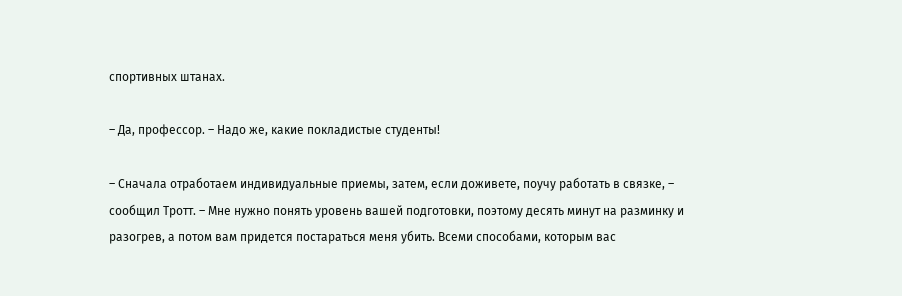спортивных штанах.

– Да, профессор. – Надо же, какие покладистые студенты!

– Сначала отработаем индивидуальные приемы, затем, если доживете, поучу работать в связке, – сообщил Тротт. – Мне нужно понять уровень вашей подготовки, поэтому десять минут на разминку и разогрев, а потом вам придется постараться меня убить. Всеми способами, которым вас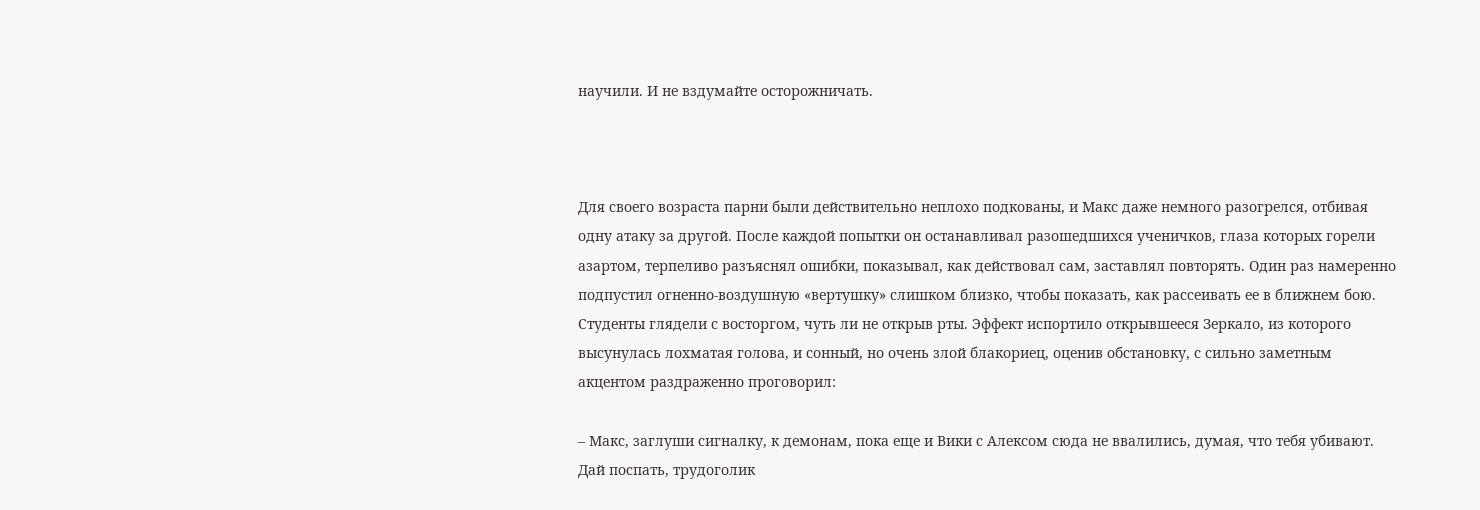научили. И не вздумайте осторожничать.



Для своего возраста парни были действительно неплохо подкованы, и Макс даже немного разогрелся, отбивая одну атаку за другой. После каждой попытки он останавливал разошедшихся ученичков, глаза которых горели азартом, терпеливо разъяснял ошибки, показывал, как действовал сам, заставлял повторять. Один раз намеренно подпустил огненно-воздушную «вертушку» слишком близко, чтобы показать, как рассеивать ее в ближнем бою. Студенты глядели с восторгом, чуть ли не открыв рты. Эффект испортило открывшееся Зеркало, из которого высунулась лохматая голова, и сонный, но очень злой блакориец, оценив обстановку, с сильно заметным акцентом раздраженно проговорил:

– Макс, заглуши сигналку, к демонам, пока еще и Вики с Алексом сюда не ввалились, думая, что тебя убивают. Дай поспать, трудоголик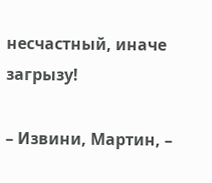несчастный, иначе загрызу!

– Извини, Мартин, –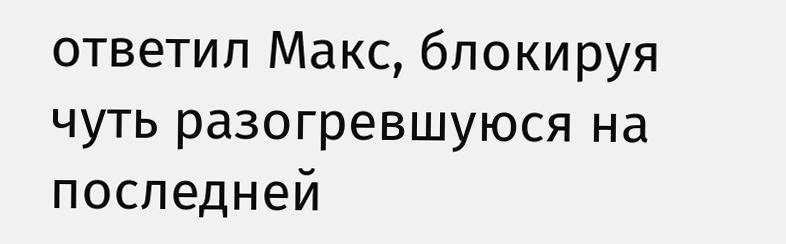ответил Макс, блокируя чуть разогревшуюся на последней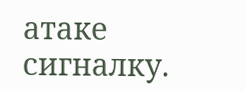атаке сигналку.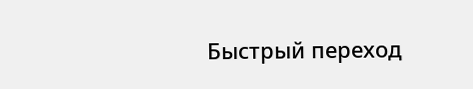Быстрый переход